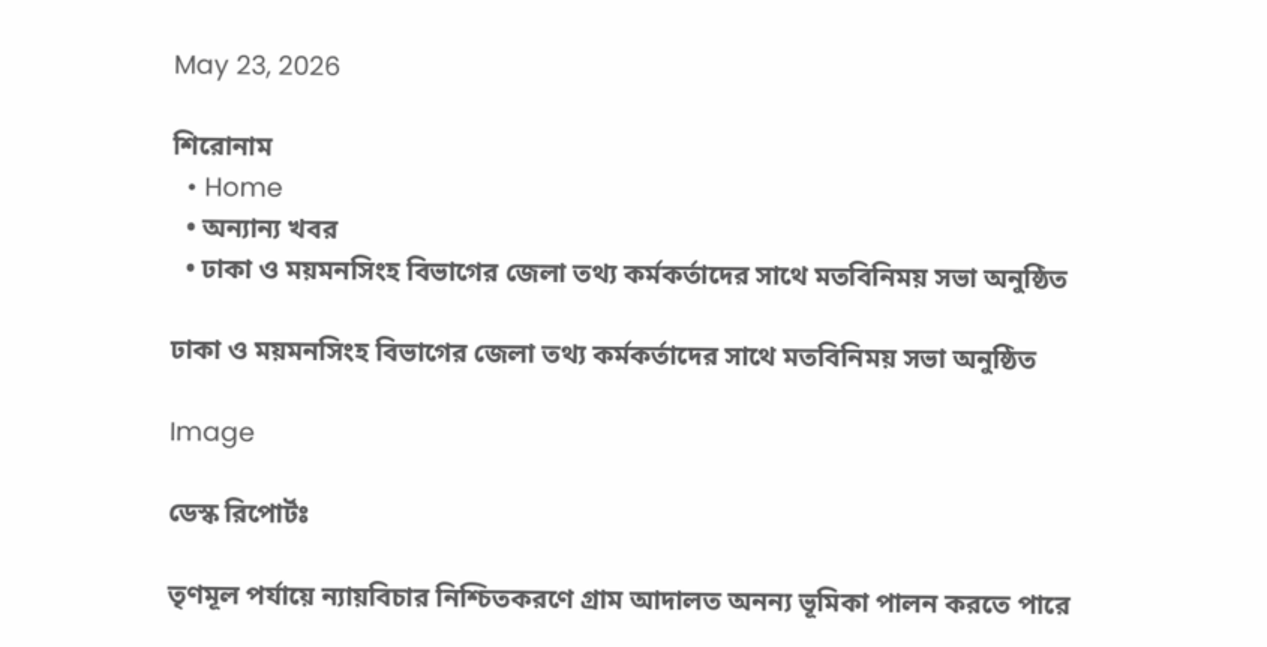May 23, 2026

শিরোনাম
  • Home
  • অন্যান্য খবর
  • ঢাকা ও ময়মনসিংহ বিভাগের জেলা তথ্য কর্মকর্তাদের সাথে মতবিনিময় সভা অনুষ্ঠিত

ঢাকা ও ময়মনসিংহ বিভাগের জেলা তথ্য কর্মকর্তাদের সাথে মতবিনিময় সভা অনুষ্ঠিত

Image

ডেস্ক রিপোর্টঃ

তৃণমূল পর্যায়ে ন্যায়বিচার নিশ্চিতকরণে গ্রাম আদালত অনন্য ভূমিকা পালন করতে পারে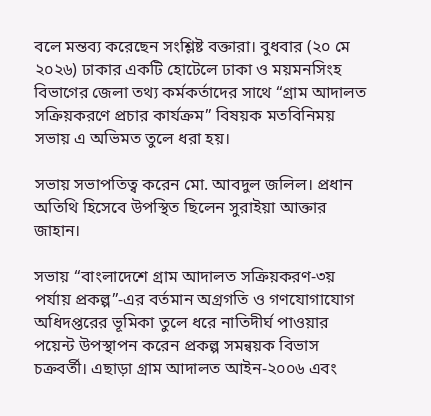বলে মন্তব্য করেছেন সংশ্লিষ্ট বক্তারা। বুধবার (২০ মে ২০২৬) ঢাকার একটি হোটেলে ঢাকা ও ময়মনসিংহ বিভাগের জেলা তথ্য কর্মকর্তাদের সাথে “গ্রাম আদালত সক্রিয়করণে প্রচার কার্যক্রম” বিষয়ক মতবিনিময় সভায় এ অভিমত তুলে ধরা হয়।

সভায় সভাপতিত্ব করেন মো. আবদুল জলিল। প্রধান অতিথি হিসেবে উপস্থিত ছিলেন সুরাইয়া আক্তার জাহান।

সভায় “বাংলাদেশে গ্রাম আদালত সক্রিয়করণ-৩য় পর্যায় প্রকল্প”-এর বর্তমান অগ্রগতি ও গণযোগাযোগ অধিদপ্তরের ভূমিকা তুলে ধরে নাতিদীর্ঘ পাওয়ার পয়েন্ট উপস্থাপন করেন প্রকল্প সমন্বয়ক বিভাস চক্রবর্তী। এছাড়া গ্রাম আদালত আইন-২০০৬ এবং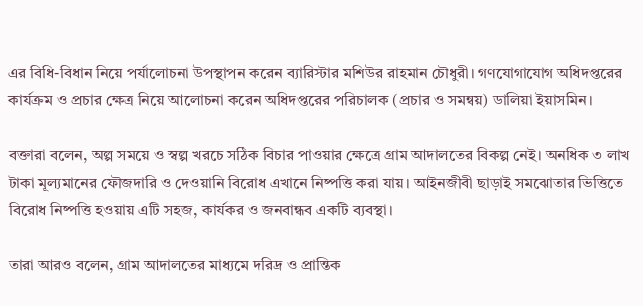এর বিধি-বিধান নিয়ে পর্যালোচনা উপস্থাপন করেন ব্যারিস্টার মশিউর রাহমান চৌধুরী। গণযোগাযোগ অধিদপ্তরের কার্যক্রম ও প্রচার ক্ষেত্র নিয়ে আলোচনা করেন অধিদপ্তরের পরিচালক (প্রচার ও সমন্বয়) ডালিয়া ইয়াসমিন।

বক্তারা বলেন, অল্প সময়ে ও স্বল্প খরচে সঠিক বিচার পাওয়ার ক্ষেত্রে গ্রাম আদালতের বিকল্প নেই। অনধিক ৩ লাখ টাকা মূল্যমানের ফৌজদারি ও দেওয়ানি বিরোধ এখানে নিষ্পত্তি করা যায়। আইনজীবী ছাড়াই সমঝোতার ভিত্তিতে বিরোধ নিষ্পত্তি হওয়ায় এটি সহজ, কার্যকর ও জনবান্ধব একটি ব্যবস্থা।

তারা আরও বলেন, গ্রাম আদালতের মাধ্যমে দরিদ্র ও প্রান্তিক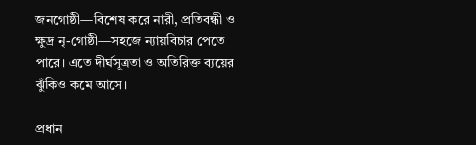জনগোষ্ঠী—বিশেষ করে নারী, প্রতিবন্ধী ও ক্ষুদ্র নৃ-গোষ্ঠী—সহজে ন্যায়বিচার পেতে পারে। এতে দীর্ঘসূত্রতা ও অতিরিক্ত ব্যয়ের ঝুঁকিও কমে আসে।

প্রধান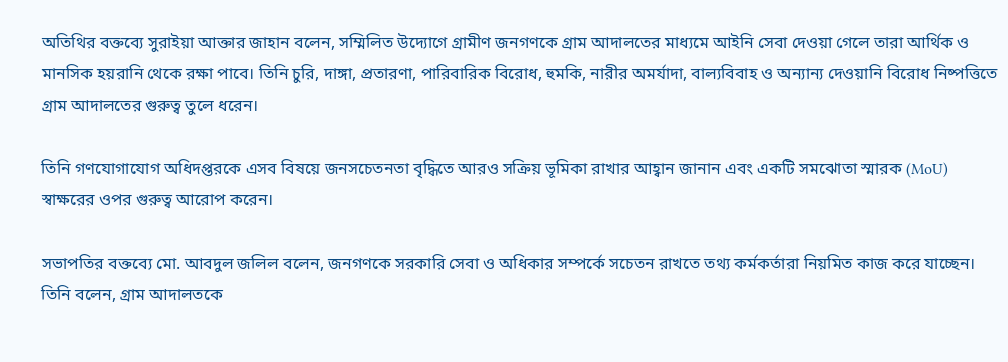অতিথির বক্তব্যে সুরাইয়া আক্তার জাহান বলেন, সম্মিলিত উদ্যোগে গ্রামীণ জনগণকে গ্রাম আদালতের মাধ্যমে আইনি সেবা দেওয়া গেলে তারা আর্থিক ও মানসিক হয়রানি থেকে রক্ষা পাবে। তিনি চুরি, দাঙ্গা, প্রতারণা, পারিবারিক বিরোধ, হুমকি, নারীর অমর্যাদা, বাল্যবিবাহ ও অন্যান্য দেওয়ানি বিরোধ নিষ্পত্তিতে গ্রাম আদালতের গুরুত্ব তুলে ধরেন।

তিনি গণযোগাযোগ অধিদপ্তরকে এসব বিষয়ে জনসচেতনতা বৃদ্ধিতে আরও সক্রিয় ভূমিকা রাখার আহ্বান জানান এবং একটি সমঝোতা স্মারক (MoU) স্বাক্ষরের ওপর গুরুত্ব আরোপ করেন।

সভাপতির বক্তব্যে মো. আবদুল জলিল বলেন, জনগণকে সরকারি সেবা ও অধিকার সম্পর্কে সচেতন রাখতে তথ্য কর্মকর্তারা নিয়মিত কাজ করে যাচ্ছেন। তিনি বলেন, গ্রাম আদালতকে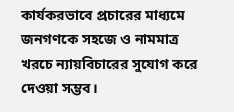কার্যকরভাবে প্রচারের মাধ্যমে জনগণকে সহজে ও নামমাত্র খরচে ন্যায়বিচারের সুযোগ করে দেওয়া সম্ভব।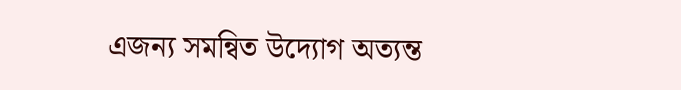এজন্য সমন্বিত উদ্যোগ অত্যন্ত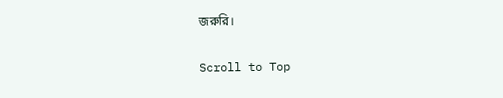জরুরি।

Scroll to Top